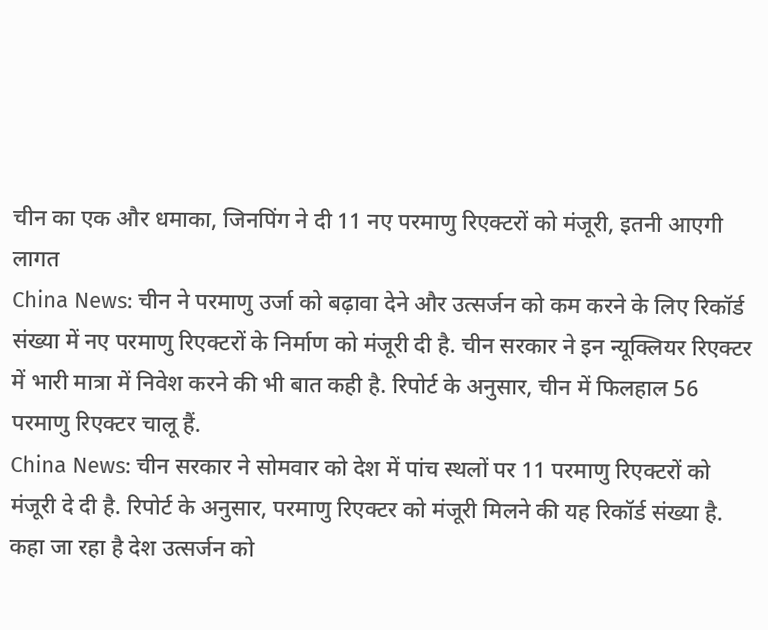चीन का एक और धमाका, जिनपिंग ने दी 11 नए परमाणु रिएक्टरों को मंजूरी, इतनी आएगी लागत
China News: चीन ने परमाणु उर्जा को बढ़ावा देने और उत्सर्जन को कम करने के लिए रिकॉर्ड संख्या में नए परमाणु रिएक्टरों के निर्माण को मंजूरी दी है. चीन सरकार ने इन न्यूक्लियर रिएक्टर में भारी मात्रा में निवेश करने की भी बात कही है. रिपोर्ट के अनुसार, चीन में फिलहाल 56 परमाणु रिएक्टर चालू हैं.
China News: चीन सरकार ने सोमवार को देश में पांच स्थलों पर 11 परमाणु रिएक्टरों को मंजूरी दे दी है. रिपोर्ट के अनुसार, परमाणु रिएक्टर को मंजूरी मिलने की यह रिकॉर्ड संख्या है. कहा जा रहा है देश उत्सर्जन को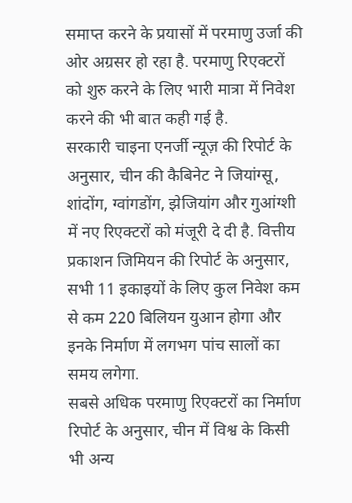समाप्त करने के प्रयासों में परमाणु उर्जा की ओर अग्रसर हो रहा है. परमाणु रिएक्टरों को शुरु करने के लिए भारी मात्रा में निवेश करने की भी बात कही गई है.
सरकारी चाइना एनर्जी न्यूज़ की रिपोर्ट के अनुसार, चीन की कैबिनेट ने जियांग्सू, शांदोंग, ग्वांगडोंग, झेजियांग और गुआंग्शी में नए रिएक्टरों को मंजूरी दे दी है. वित्तीय प्रकाशन जिमियन की रिपोर्ट के अनुसार, सभी 11 इकाइयों के लिए कुल निवेश कम से कम 220 बिलियन युआन होगा और इनके निर्माण में लगभग पांच सालों का समय लगेगा.
सबसे अधिक परमाणु रिएक्टरों का निर्माण
रिपोर्ट के अनुसार, चीन में विश्व के किसी भी अन्य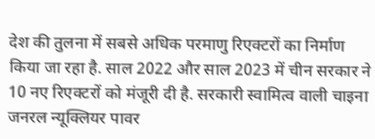देश की तुलना में सबसे अधिक परमाणु रिएक्टरों का निर्माण किया जा रहा है. साल 2022 और साल 2023 में चीन सरकार ने 10 नए रिएक्टरों को मंजूरी दी है. सरकारी स्वामित्व वाली चाइना जनरल न्यूक्लियर पावर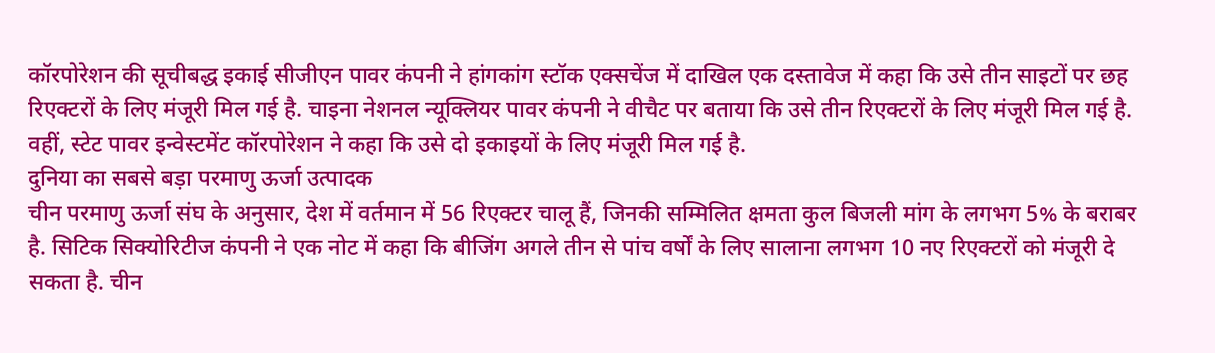कॉरपोरेशन की सूचीबद्ध इकाई सीजीएन पावर कंपनी ने हांगकांग स्टॉक एक्सचेंज में दाखिल एक दस्तावेज में कहा कि उसे तीन साइटों पर छह रिएक्टरों के लिए मंजूरी मिल गई है. चाइना नेशनल न्यूक्लियर पावर कंपनी ने वीचैट पर बताया कि उसे तीन रिएक्टरों के लिए मंजूरी मिल गई है. वहीं, स्टेट पावर इन्वेस्टमेंट कॉरपोरेशन ने कहा कि उसे दो इकाइयों के लिए मंजूरी मिल गई है.
दुनिया का सबसे बड़ा परमाणु ऊर्जा उत्पादक
चीन परमाणु ऊर्जा संघ के अनुसार, देश में वर्तमान में 56 रिएक्टर चालू हैं, जिनकी सम्मिलित क्षमता कुल बिजली मांग के लगभग 5% के बराबर है. सिटिक सिक्योरिटीज कंपनी ने एक नोट में कहा कि बीजिंग अगले तीन से पांच वर्षों के लिए सालाना लगभग 10 नए रिएक्टरों को मंजूरी दे सकता है. चीन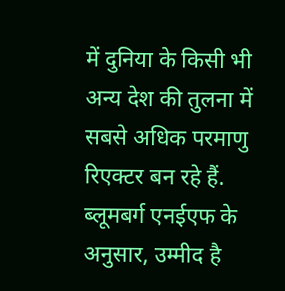में दुनिया के किसी भी अन्य देश की तुलना में सबसे अधिक परमाणु रिएक्टर बन रहे हैं. ब्लूमबर्ग एनईएफ के अनुसार, उम्मीद है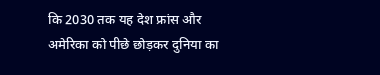कि 2030 तक यह देश फ्रांस और अमेरिका को पीछे छोड़कर दुनिया का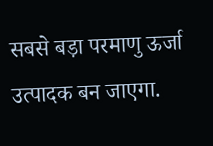सबसे बड़ा परमाणु ऊर्जा उत्पादक बन जाएगा.